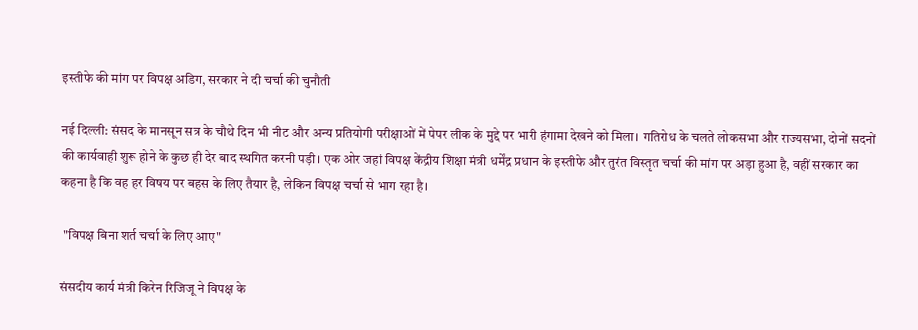इस्तीफे की मांग पर विपक्ष अडिग, सरकार ने दी चर्चा की चुनौती

नई दिल्ली: संसद के मानसून सत्र के चौथे दिन भी नीट और अन्य प्रतियोगी परीक्षाओं में पेपर लीक के मुद्दे पर भारी हंगामा देखने को मिला। गतिरोध के चलते लोकसभा और राज्यसभा, दोनों सदनों की कार्यवाही शुरू होने के कुछ ही देर बाद स्थगित करनी पड़ी। एक ओर जहां विपक्ष केंद्रीय शिक्षा मंत्री धर्मेंद्र प्रधान के इस्तीफे और तुरंत विस्तृत चर्चा की मांग पर अड़ा हुआ है, वहीं सरकार का कहना है कि वह हर विषय पर बहस के लिए तैयार है, लेकिन विपक्ष चर्चा से भाग रहा है।

 "विपक्ष बिना शर्त चर्चा के लिए आए"

संसदीय कार्य मंत्री किरेन रिजिजू ने विपक्ष के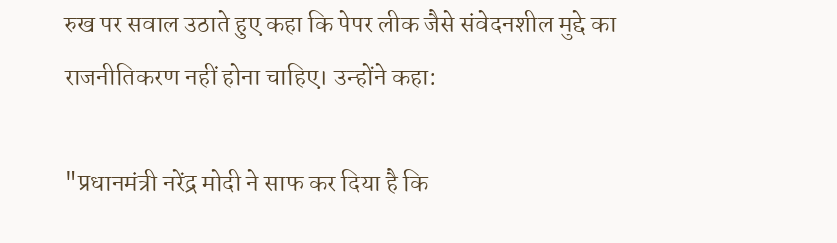रुख पर सवाल उठाते हुए कहा कि पेपर लीक जैसे संवेदनशील मुद्दे का राजनीतिकरण नहीं होना चाहिए। उन्होंने कहा:

"प्रधानमंत्री नरेंद्र मोदी ने साफ कर दिया है कि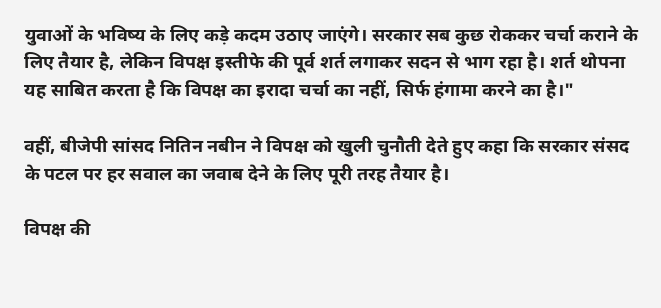युवाओं के भविष्य के लिए कड़े कदम उठाए जाएंगे। सरकार सब कुछ रोककर चर्चा कराने के लिए तैयार है, लेकिन विपक्ष इस्तीफे की पूर्व शर्त लगाकर सदन से भाग रहा है। शर्त थोपना यह साबित करता है कि विपक्ष का इरादा चर्चा का नहीं, सिर्फ हंगामा करने का है।"

वहीं, बीजेपी सांसद नितिन नबीन ने विपक्ष को खुली चुनौती देते हुए कहा कि सरकार संसद के पटल पर हर सवाल का जवाब देने के लिए पूरी तरह तैयार है।

विपक्ष की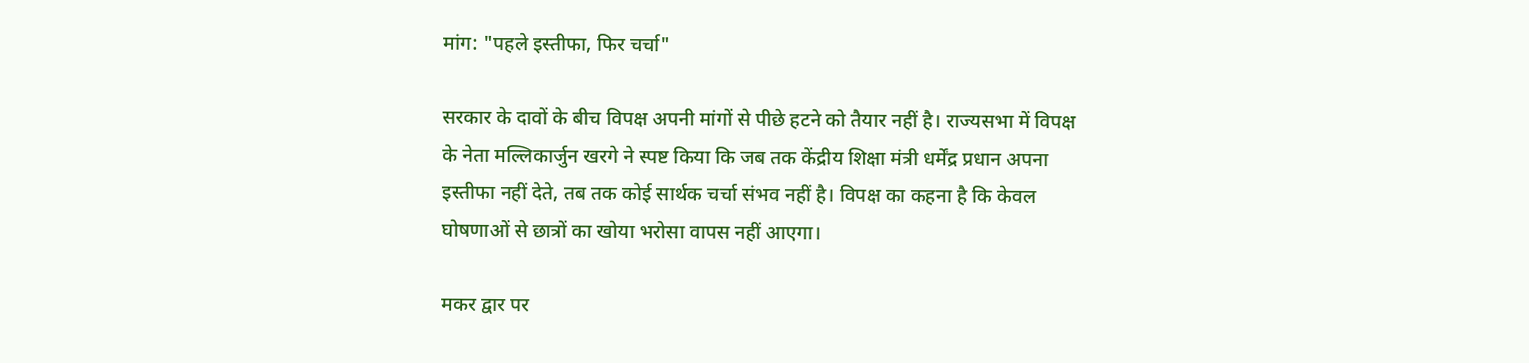मांग: "पहले इस्तीफा, फिर चर्चा"

सरकार के दावों के बीच विपक्ष अपनी मांगों से पीछे हटने को तैयार नहीं है। राज्यसभा में विपक्ष के नेता मल्लिकार्जुन खरगे ने स्पष्ट किया कि जब तक केंद्रीय शिक्षा मंत्री धर्मेंद्र प्रधान अपना इस्तीफा नहीं देते, तब तक कोई सार्थक चर्चा संभव नहीं है। विपक्ष का कहना है कि केवल घोषणाओं से छात्रों का खोया भरोसा वापस नहीं आएगा।

मकर द्वार पर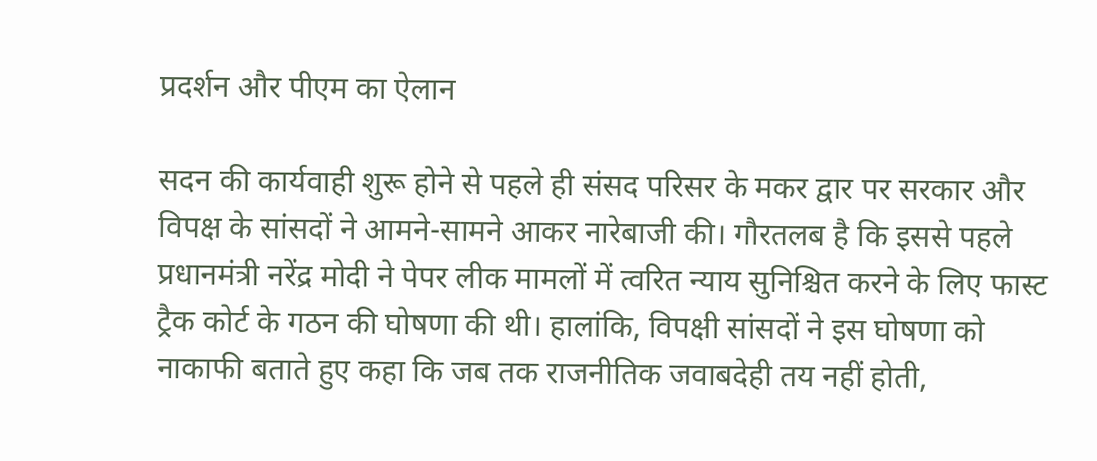प्रदर्शन और पीएम का ऐलान

सदन की कार्यवाही शुरू होने से पहले ही संसद परिसर के मकर द्वार पर सरकार और विपक्ष के सांसदों ने आमने-सामने आकर नारेबाजी की। गौरतलब है कि इससे पहले प्रधानमंत्री नरेंद्र मोदी ने पेपर लीक मामलों में त्वरित न्याय सुनिश्चित करने के लिए फास्ट ट्रैक कोर्ट के गठन की घोषणा की थी। हालांकि, विपक्षी सांसदों ने इस घोषणा को नाकाफी बताते हुए कहा कि जब तक राजनीतिक जवाबदेही तय नहीं होती,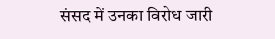संसद में उनका विरोध जारी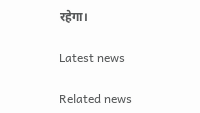रहेगा।

Latest news

Related news